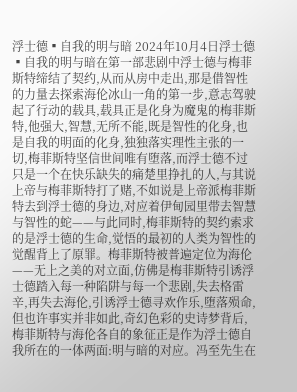浮士德▪自我的明与暗 2024年10月4日浮士德▪自我的明与暗在第一部悲剧中浮士德与梅菲斯特缔结了契约,从而从房中走出,那是借智性的力量去探索海伦冰山一角的第一步,意志驾驶起了行动的载具,载具正是化身为魔鬼的梅菲斯特,他强大,智慧,无所不能,既是智性的化身,也是自我的明面的化身,独独落实理性主张的一切,梅菲斯特坚信世间唯有堕落,而浮士德不过只是一个在快乐缺失的痛楚里挣扎的人,与其说上帝与梅菲斯特打了赌,不如说是上帝派梅菲斯特去到浮士德的身边,对应着伊甸园里带去智慧与智性的蛇——与此同时,梅菲斯特的契约索求的是浮士德的生命,觉悟的最初的人类为智性的觉醒背上了原罪。梅菲斯特被普遍定位为海伦——无上之美的对立面,仿佛是梅菲斯特引诱浮士德踏入每一种陷阱与每一个悲剧,失去格雷辛,再失去海伦,引诱浮士德寻欢作乐,堕落殒命,但也许事实并非如此,奇幻色彩的史诗梦背后,梅菲斯特与海伦各自的象征正是作为浮士德自我所在的一体两面:明与暗的对应。冯至先生在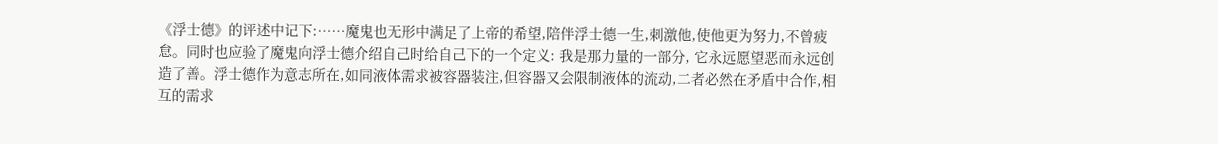《浮士德》的评述中记下:……魔鬼也无形中满足了上帝的希望,陪伴浮士德一生,刺激他,使他更为努力,不曾疲怠。同时也应验了魔鬼向浮士德介绍自己时给自己下的一个定义: 我是那力量的一部分, 它永远愿望恶而永远创造了善。浮士德作为意志所在,如同液体需求被容器装注,但容器又会限制液体的流动,二者必然在矛盾中合作,相互的需求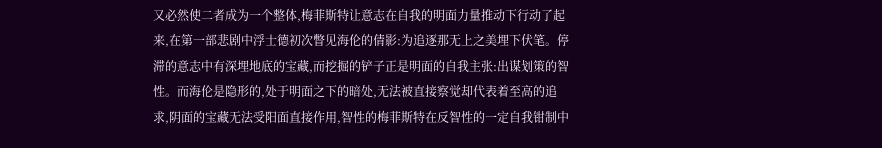又必然使二者成为一个整体,梅菲斯特让意志在自我的明面力量推动下行动了起来,在第一部悲剧中浮士德初次瞥见海伦的倩影:为追逐那无上之美埋下伏笔。停滞的意志中有深埋地底的宝藏,而挖掘的铲子正是明面的自我主张:出谋划策的智性。而海伦是隐形的,处于明面之下的暗处,无法被直接察觉却代表着至高的追求,阴面的宝藏无法受阳面直接作用,智性的梅菲斯特在反智性的一定自我钳制中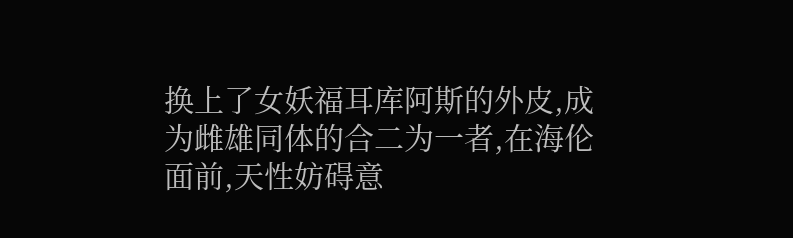换上了女妖福耳库阿斯的外皮,成为雌雄同体的合二为一者,在海伦面前,天性妨碍意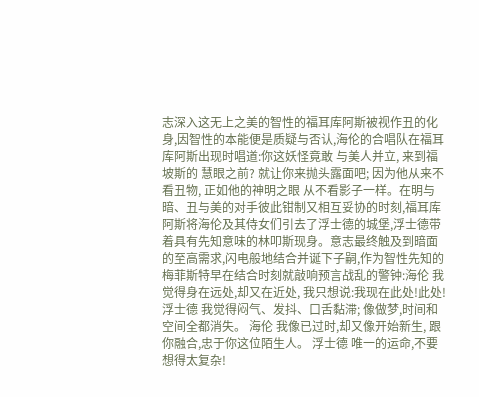志深入这无上之美的智性的福耳库阿斯被视作丑的化身,因智性的本能便是质疑与否认,海伦的合唱队在福耳库阿斯出现时唱道:你这妖怪竟敢 与美人并立, 来到福坡斯的 慧眼之前? 就让你来抛头露面吧; 因为他从来不看丑物, 正如他的神明之眼 从不看影子一样。在明与暗、丑与美的对手彼此钳制又相互妥协的时刻,福耳库阿斯将海伦及其侍女们引去了浮士德的城堡,浮士德带着具有先知意味的林叩斯现身。意志最终触及到暗面的至高需求,闪电般地结合并诞下子嗣,作为智性先知的梅菲斯特早在结合时刻就敲响预言战乱的警钟:海伦 我觉得身在远处,却又在近处, 我只想说:我现在此处!此处! 浮士德 我觉得闷气、发抖、口舌黏滞; 像做梦,时间和空间全都消失。 海伦 我像已过时,却又像开始新生, 跟你融合,忠于你这位陌生人。 浮士德 唯一的运命,不要想得太复杂!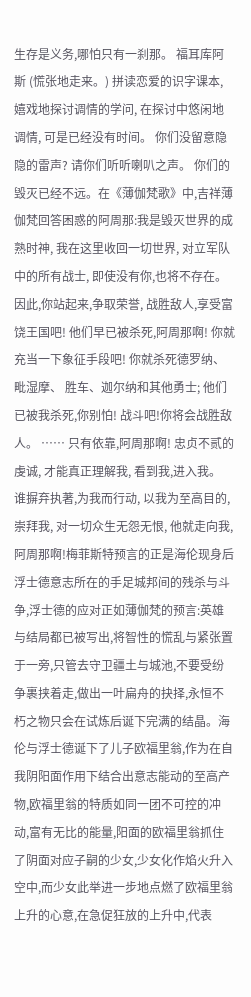生存是义务,哪怕只有一刹那。 福耳库阿斯 (慌张地走来。) 拼读恋爱的识字课本, 嬉戏地探讨调情的学问, 在探讨中悠闲地调情, 可是已经没有时间。 你们没留意隐隐的雷声? 请你们听听喇叭之声。 你们的毁灭已经不远。在《薄伽梵歌》中,吉祥薄伽梵回答困惑的阿周那:我是毁灭世界的成熟时神, 我在这里收回一切世界, 对立军队中的所有战士, 即使没有你,也将不存在。 因此,你站起来,争取荣誉, 战胜敌人,享受富饶王国吧! 他们早已被杀死,阿周那啊! 你就充当一下象征手段吧! 你就杀死德罗纳、毗湿摩、 胜车、迦尔纳和其他勇士; 他们已被我杀死,你别怕! 战斗吧!你将会战胜敌人。 …… 只有依靠,阿周那啊! 忠贞不贰的虔诚, 才能真正理解我, 看到我,进入我。 谁摒弃执著,为我而行动, 以我为至高目的,崇拜我, 对一切众生无怨无恨, 他就走向我,阿周那啊!梅菲斯特预言的正是海伦现身后浮士德意志所在的手足城邦间的残杀与斗争,浮士德的应对正如薄伽梵的预言:英雄与结局都已被写出,将智性的慌乱与紧张置于一旁,只管去守卫疆土与城池,不要受纷争裹挟着走,做出一叶扁舟的抉择,永恒不朽之物只会在试炼后诞下完满的结晶。海伦与浮士德诞下了儿子欧福里翁,作为在自我阴阳面作用下结合出意志能动的至高产物,欧福里翁的特质如同一团不可控的冲动,富有无比的能量,阳面的欧福里翁抓住了阴面对应子嗣的少女,少女化作焰火升入空中,而少女此举进一步地点燃了欧福里翁上升的心意,在急促狂放的上升中,代表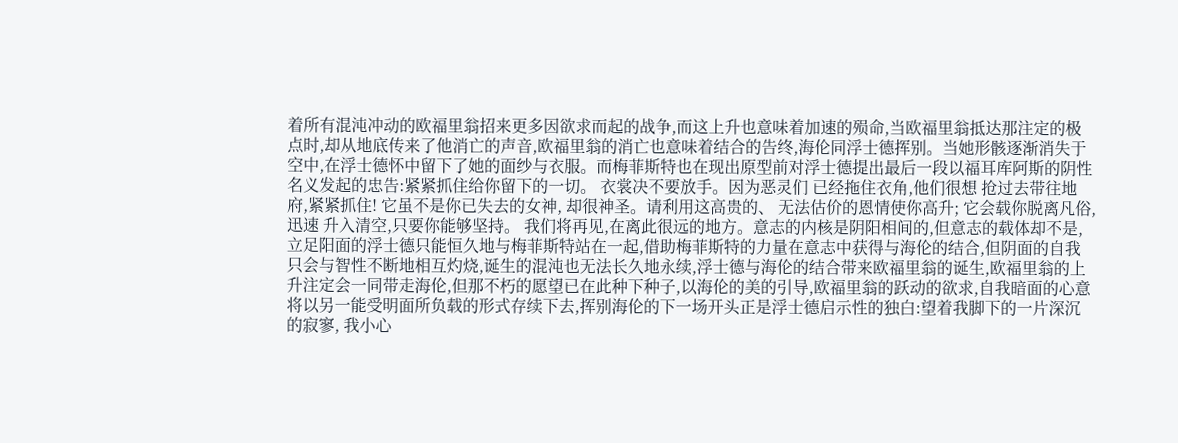着所有混沌冲动的欧福里翁招来更多因欲求而起的战争,而这上升也意味着加速的殒命,当欧福里翁抵达那注定的极点时,却从地底传来了他消亡的声音,欧福里翁的消亡也意味着结合的告终,海伦同浮士德挥别。当她形骸逐渐消失于空中,在浮士德怀中留下了她的面纱与衣服。而梅菲斯特也在现出原型前对浮士德提出最后一段以福耳库阿斯的阴性名义发起的忠告:紧紧抓住给你留下的一切。 衣裳决不要放手。因为恶灵们 已经拖住衣角,他们很想 抢过去带往地府,紧紧抓住! 它虽不是你已失去的女神, 却很神圣。请利用这高贵的、 无法估价的恩情使你高升; 它会载你脱离凡俗,迅速 升入清空,只要你能够坚持。 我们将再见,在离此很远的地方。意志的内核是阴阳相间的,但意志的载体却不是,立足阳面的浮士德只能恒久地与梅菲斯特站在一起,借助梅菲斯特的力量在意志中获得与海伦的结合,但阴面的自我只会与智性不断地相互灼烧,诞生的混沌也无法长久地永续,浮士德与海伦的结合带来欧福里翁的诞生,欧福里翁的上升注定会一同带走海伦,但那不朽的愿望已在此种下种子,以海伦的美的引导,欧福里翁的跃动的欲求,自我暗面的心意将以另一能受明面所负载的形式存续下去,挥别海伦的下一场开头正是浮士德启示性的独白:望着我脚下的一片深沉的寂寥, 我小心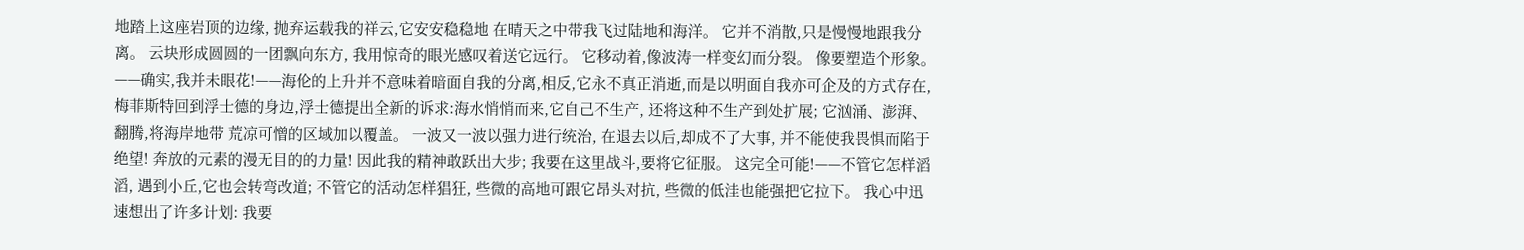地踏上这座岩顶的边缘, 抛弃运载我的祥云,它安安稳稳地 在晴天之中带我飞过陆地和海洋。 它并不消散,只是慢慢地跟我分离。 云块形成圆圆的一团飘向东方, 我用惊奇的眼光感叹着送它远行。 它移动着,像波涛一样变幻而分裂。 像要塑造个形象。——确实,我并未眼花!——海伦的上升并不意味着暗面自我的分离,相反,它永不真正消逝,而是以明面自我亦可企及的方式存在,梅菲斯特回到浮士德的身边,浮士德提出全新的诉求:海水悄悄而来,它自己不生产, 还将这种不生产到处扩展; 它汹涌、澎湃、翻腾,将海岸地带 荒凉可憎的区域加以覆盖。 一波又一波以强力进行统治, 在退去以后,却成不了大事, 并不能使我畏惧而陷于绝望! 奔放的元素的漫无目的的力量! 因此我的精神敢跃出大步; 我要在这里战斗,要将它征服。 这完全可能!——不管它怎样滔滔, 遇到小丘,它也会转弯改道; 不管它的活动怎样猖狂, 些微的高地可跟它昂头对抗, 些微的低洼也能强把它拉下。 我心中迅速想出了许多计划: 我要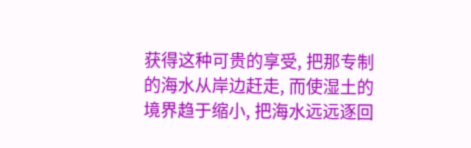获得这种可贵的享受, 把那专制的海水从岸边赶走, 而使湿土的境界趋于缩小, 把海水远远逐回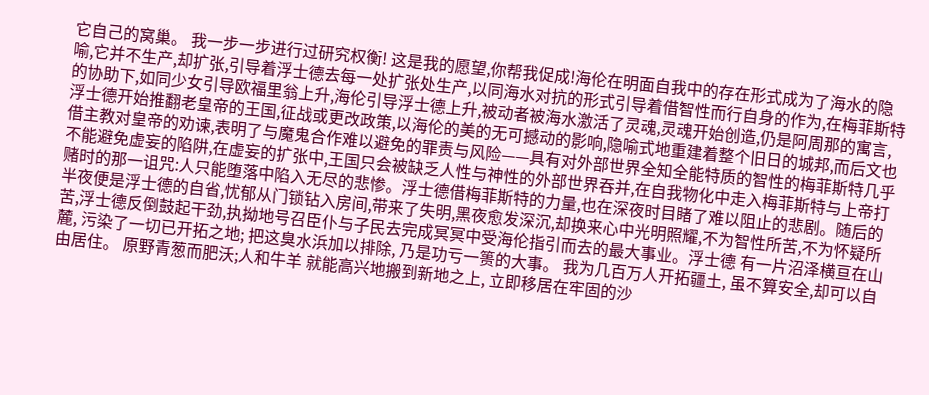它自己的窝巢。 我一步一步进行过研究权衡! 这是我的愿望,你帮我促成!海伦在明面自我中的存在形式成为了海水的隐喻,它并不生产,却扩张,引导着浮士德去每一处扩张处生产,以同海水对抗的形式引导着借智性而行自身的作为,在梅菲斯特的协助下,如同少女引导欧福里翁上升,海伦引导浮士德上升,被动者被海水激活了灵魂,灵魂开始创造,仍是阿周那的寓言,浮士德开始推翻老皇帝的王国,征战或更改政策,以海伦的美的无可撼动的影响,隐喻式地重建着整个旧日的城邦,而后文也借主教对皇帝的劝谏,表明了与魔鬼合作难以避免的罪责与风险——具有对外部世界全知全能特质的智性的梅菲斯特几乎不能避免虚妄的陷阱,在虚妄的扩张中,王国只会被缺乏人性与神性的外部世界吞并,在自我物化中走入梅菲斯特与上帝打赌时的那一诅咒:人只能堕落中陷入无尽的悲惨。浮士德借梅菲斯特的力量,也在深夜时目睹了难以阻止的悲剧。随后的半夜便是浮士德的自省,忧郁从门锁钻入房间,带来了失明,黑夜愈发深沉,却换来心中光明照耀,不为智性所苦,不为怀疑所苦,浮士德反倒鼓起干劲,执拗地号召臣仆与子民去完成冥冥中受海伦指引而去的最大事业。浮士德 有一片沼泽横亘在山麓, 污染了一切已开拓之地; 把这臭水浜加以排除, 乃是功亏一篑的大事。 我为几百万人开拓疆土, 虽不算安全,却可以自由居住。 原野青葱而肥沃;人和牛羊 就能高兴地搬到新地之上, 立即移居在牢固的沙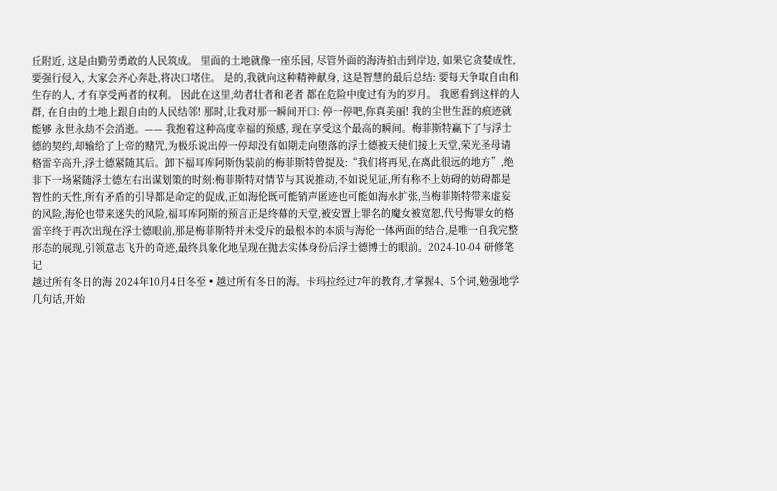丘附近, 这是由勤劳勇敢的人民筑成。 里面的土地就像一座乐园, 尽管外面的海涛拍击到岸边, 如果它贪婪成性,要强行侵入, 大家会齐心奔赴,将决口堵住。 是的,我就向这种精神献身, 这是智慧的最后总结: 要每天争取自由和生存的人, 才有享受两者的权利。 因此在这里,幼者壮者和老者 都在危险中度过有为的岁月。 我愿看到这样的人群, 在自由的土地上跟自由的人民结邻! 那时,让我对那一瞬间开口: 停一停吧,你真美丽! 我的尘世生涯的痕迹就能够 永世永劫不会消逝。—— 我抱着这种高度幸福的预感, 现在享受这个最高的瞬间。梅菲斯特赢下了与浮士德的契约,却输给了上帝的赌咒,为极乐说出停一停却没有如期走向堕落的浮士德被天使们接上天堂,荣光圣母请格雷辛高升,浮士德紧随其后。卸下福耳库阿斯伪装前的梅菲斯特曾提及:“我们将再见,在离此很远的地方”,绝非下一场紧随浮士德左右出谋划策的时刻:梅菲斯特对情节与其说推动,不如说见证,所有称不上妨碍的妨碍都是智性的天性,所有矛盾的引导都是命定的促成,正如海伦既可能销声匿迹也可能如海水扩张,当梅菲斯特带来虚妄的风险,海伦也带来迷失的风险,福耳库阿斯的预言正是终幕的天堂,被安置上罪名的魔女被宽恕,代号悔罪女的格雷辛终于再次出现在浮士德眼前,那是梅菲斯特并未受斥的最根本的本质与海伦一体两面的结合,是唯一自我完整形态的展现,引领意志飞升的奇迹,最终具象化地呈现在抛去实体身份后浮士德博士的眼前。2024-10-04 研修笔记
越过所有冬日的海 2024年10月4日冬至▪越过所有冬日的海。卡玛拉经过7年的教育,才掌握4、5个词,勉强地学几句话,开始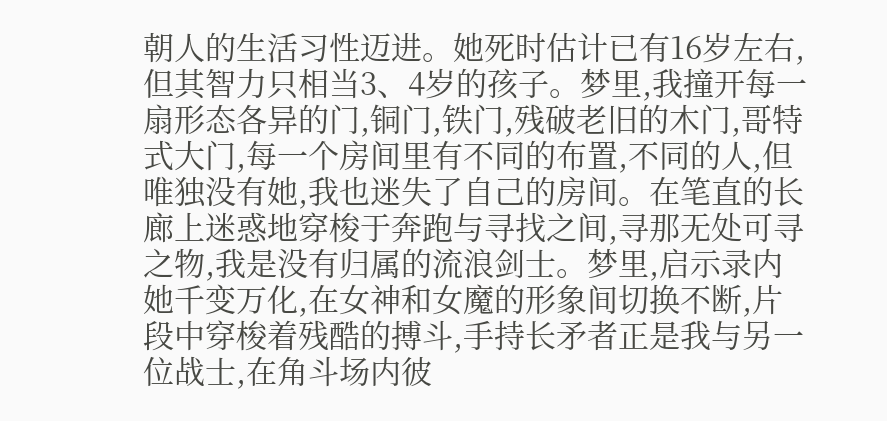朝人的生活习性迈进。她死时估计已有16岁左右,但其智力只相当3、4岁的孩子。梦里,我撞开每一扇形态各异的门,铜门,铁门,残破老旧的木门,哥特式大门,每一个房间里有不同的布置,不同的人,但唯独没有她,我也迷失了自己的房间。在笔直的长廊上迷惑地穿梭于奔跑与寻找之间,寻那无处可寻之物,我是没有归属的流浪剑士。梦里,启示录内她千变万化,在女神和女魔的形象间切换不断,片段中穿梭着残酷的搏斗,手持长矛者正是我与另一位战士,在角斗场内彼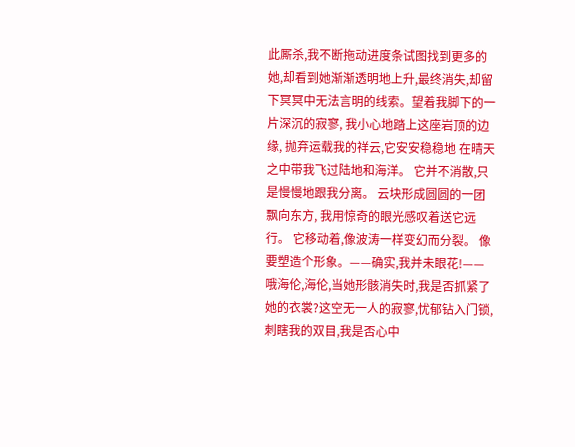此厮杀,我不断拖动进度条试图找到更多的她,却看到她渐渐透明地上升,最终消失,却留下冥冥中无法言明的线索。望着我脚下的一片深沉的寂寥, 我小心地踏上这座岩顶的边缘, 抛弃运载我的祥云,它安安稳稳地 在晴天之中带我飞过陆地和海洋。 它并不消散,只是慢慢地跟我分离。 云块形成圆圆的一团飘向东方, 我用惊奇的眼光感叹着送它远行。 它移动着,像波涛一样变幻而分裂。 像要塑造个形象。——确实,我并未眼花!——哦海伦,海伦,当她形骸消失时,我是否抓紧了她的衣裳?这空无一人的寂寥,忧郁钻入门锁,刺瞎我的双目,我是否心中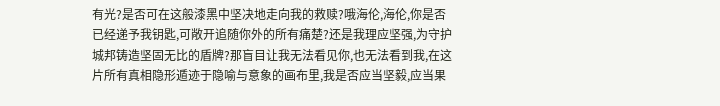有光?是否可在这般漆黑中坚决地走向我的救赎?哦海伦,海伦,你是否已经递予我钥匙,可敞开追随你外的所有痛楚?还是我理应坚强,为守护城邦铸造坚固无比的盾牌?那盲目让我无法看见你,也无法看到我,在这片所有真相隐形遁迹于隐喻与意象的画布里,我是否应当坚毅,应当果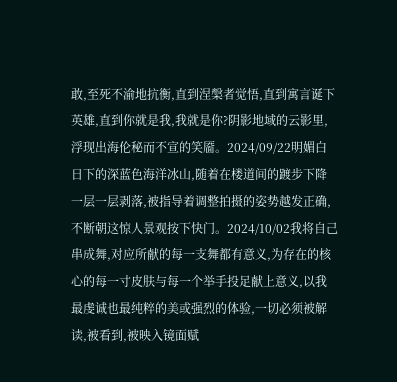敢,至死不渝地抗衡,直到涅槃者觉悟,直到寓言诞下英雄,直到你就是我,我就是你?阴影地域的云影里,浮现出海伦秘而不宣的笑靥。2024/09/22明媚白日下的深蓝色海洋冰山,随着在楼道间的踱步下降一层一层剥落,被指导着调整拍摄的姿势越发正确,不断朝这惊人景观按下快门。2024/10/02我将自己串成舞,对应所献的每一支舞都有意义,为存在的核心的每一寸皮肤与每一个举手投足献上意义,以我最虔诚也最纯粹的美或强烈的体验,一切必须被解读,被看到,被映入镜面赋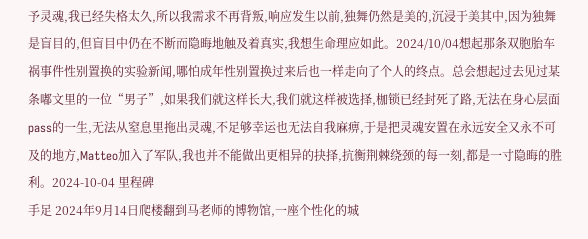予灵魂,我已经失格太久,所以我需求不再背叛,响应发生以前,独舞仍然是美的,沉浸于美其中,因为独舞是盲目的,但盲目中仍在不断而隐晦地触及着真实,我想生命理应如此。2024/10/04想起那条双胞胎车祸事件性别置换的实验新闻,哪怕成年性别置换过来后也一样走向了个人的终点。总会想起过去见过某条嘟文里的一位“男子”,如果我们就这样长大,我们就这样被选择,枷锁已经封死了路,无法在身心层面pass的一生,无法从窒息里拖出灵魂,不足够幸运也无法自我麻痹,于是把灵魂安置在永远安全又永不可及的地方,Matteo加入了军队,我也并不能做出更相异的抉择,抗衡荆棘绕颈的每一刻,都是一寸隐晦的胜利。2024-10-04 里程碑
手足 2024年9月14日爬楼翻到马老师的博物馆,一座个性化的城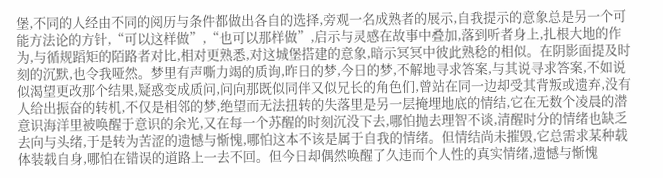堡,不同的人经由不同的阅历与条件都做出各自的选择,旁观一名成熟者的展示,自我提示的意象总是另一个可能方法论的方针,“可以这样做”,“也可以那样做”,启示与灵感在故事中叠加,落到听者身上,扎根大地的作为,与循规蹈矩的陌路者对比,相对更熟悉,对这城堡搭建的意象,暗示冥冥中彼此熟稔的相似。在阴影面提及时刻的沉默,也令我哑然。梦里有声嘶力竭的质询,昨日的梦,今日的梦,不解地寻求答案,与其说寻求答案,不如说似渴望更改那个结果,疑惑变成质问,问向那既似同伴又似兄长的角色们,曾站在同一边却受其背叛或遗弃,没有人给出振奋的转机,不仅是相邻的梦,绝望而无法扭转的失落里是另一层掩埋地底的情结,它在无数个凌晨的潜意识海洋里被唤醒于意识的余光,又在每一个苏醒的时刻沉没下去,哪怕抛去理智不谈,清醒时分的情绪也缺乏去向与头绪,于是转为苦涩的遗憾与惭愧,哪怕这本不该是属于自我的情绪。但情结尚未摧毁,它总需求某种载体装载自身,哪怕在错误的道路上一去不回。但今日却偶然唤醒了久违而个人性的真实情绪,遗憾与惭愧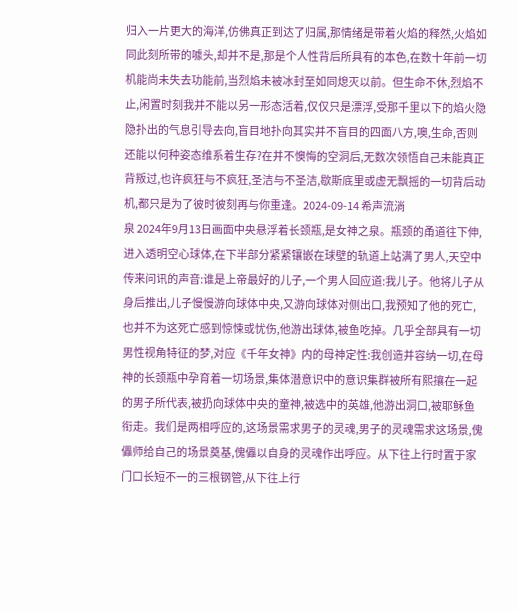归入一片更大的海洋,仿佛真正到达了归属,那情绪是带着火焰的释然,火焰如同此刻所带的噱头,却并不是,那是个人性背后所具有的本色,在数十年前一切机能尚未失去功能前,当烈焰未被冰封至如同熄灭以前。但生命不休,烈焰不止,闲置时刻我并不能以另一形态活着,仅仅只是漂浮,受那千里以下的焰火隐隐扑出的气息引导去向,盲目地扑向其实并不盲目的四面八方,噢,生命,否则还能以何种姿态维系着生存?在并不懊悔的空洞后,无数次领悟自己未能真正背叛过,也许疯狂与不疯狂,圣洁与不圣洁,歇斯底里或虚无飘摇的一切背后动机,都只是为了彼时彼刻再与你重逢。2024-09-14 希声流淌
泉 2024年9月13日画面中央悬浮着长颈瓶,是女神之泉。瓶颈的甬道往下伸,进入透明空心球体,在下半部分紧紧镶嵌在球壁的轨道上站满了男人,天空中传来问讯的声音:谁是上帝最好的儿子,一个男人回应道:我儿子。他将儿子从身后推出,儿子慢慢游向球体中央,又游向球体对侧出口,我预知了他的死亡,也并不为这死亡感到惊悚或忧伤,他游出球体,被鱼吃掉。几乎全部具有一切男性视角特征的梦,对应《千年女神》内的母神定性:我创造并容纳一切,在母神的长颈瓶中孕育着一切场景,集体潜意识中的意识集群被所有熙攘在一起的男子所代表,被扔向球体中央的童神,被选中的英雄,他游出洞口,被耶稣鱼衔走。我们是两相呼应的,这场景需求男子的灵魂,男子的灵魂需求这场景,傀儡师给自己的场景奠基,傀儡以自身的灵魂作出呼应。从下往上行时置于家门口长短不一的三根钢管,从下往上行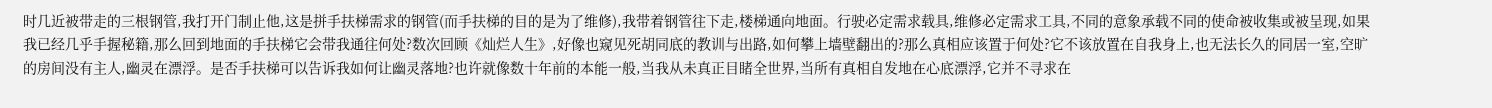时几近被带走的三根钢管,我打开门制止他,这是拼手扶梯需求的钢管(而手扶梯的目的是为了维修),我带着钢管往下走,楼梯通向地面。行驶必定需求载具,维修必定需求工具,不同的意象承载不同的使命被收集或被呈现,如果我已经几乎手握秘籍,那么回到地面的手扶梯它会带我通往何处?数次回顾《灿烂人生》,好像也窥见死胡同底的教训与出路,如何攀上墙壁翻出的?那么真相应该置于何处?它不该放置在自我身上,也无法长久的同居一室,空旷的房间没有主人,幽灵在漂浮。是否手扶梯可以告诉我如何让幽灵落地?也许就像数十年前的本能一般,当我从未真正目睹全世界,当所有真相自发地在心底漂浮,它并不寻求在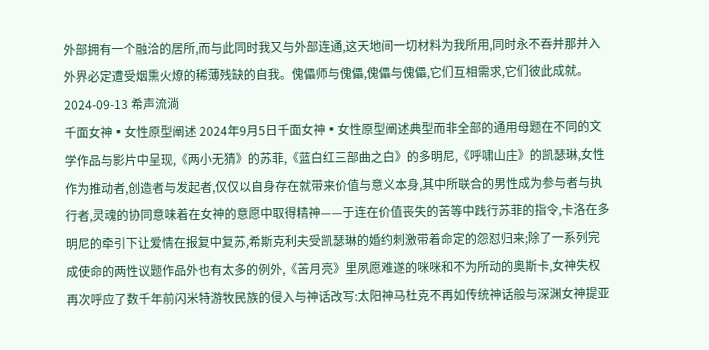外部拥有一个融洽的居所,而与此同时我又与外部连通,这天地间一切材料为我所用,同时永不吞并那并入外界必定遭受烟熏火燎的稀薄残缺的自我。傀儡师与傀儡,傀儡与傀儡,它们互相需求,它们彼此成就。2024-09-13 希声流淌
千面女神▪女性原型阐述 2024年9月5日千面女神▪女性原型阐述典型而非全部的通用母题在不同的文学作品与影片中呈现,《两小无猜》的苏菲,《蓝白红三部曲之白》的多明尼,《呼啸山庄》的凯瑟琳,女性作为推动者,创造者与发起者,仅仅以自身存在就带来价值与意义本身,其中所联合的男性成为参与者与执行者,灵魂的协同意味着在女神的意愿中取得精神——于连在价值丧失的苦等中践行苏菲的指令,卡洛在多明尼的牵引下让爱情在报复中复苏,希斯克利夫受凯瑟琳的婚约刺激带着命定的怨怼归来;除了一系列完成使命的两性议题作品外也有太多的例外,《苦月亮》里夙愿难遂的咪咪和不为所动的奥斯卡,女神失权再次呼应了数千年前闪米特游牧民族的侵入与神话改写:太阳神马杜克不再如传统神话般与深渊女神提亚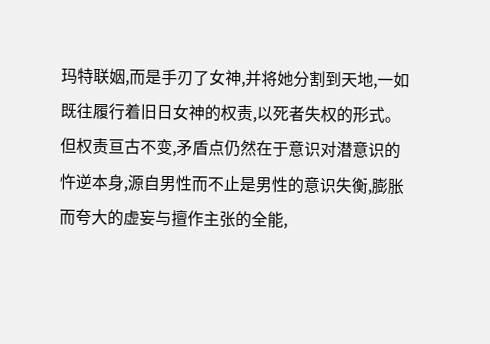玛特联姻,而是手刃了女神,并将她分割到天地,一如既往履行着旧日女神的权责,以死者失权的形式。但权责亘古不变,矛盾点仍然在于意识对潜意识的忤逆本身,源自男性而不止是男性的意识失衡,膨胀而夸大的虚妄与擅作主张的全能,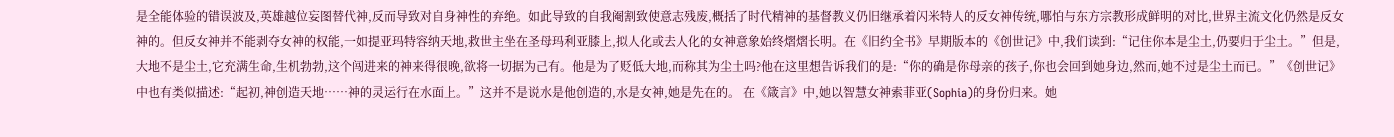是全能体验的错误波及,英雄越位妄图替代神,反而导致对自身神性的弃绝。如此导致的自我阉割致使意志残废,概括了时代精神的基督教义仍旧继承着闪米特人的反女神传统,哪怕与东方宗教形成鲜明的对比,世界主流文化仍然是反女神的。但反女神并不能剥夺女神的权能,一如提亚玛特容纳天地,救世主坐在圣母玛利亚膝上,拟人化或去人化的女神意象始终熠熠长明。在《旧约全书》早期版本的《创世记》中,我们读到:“记住你本是尘土,仍要归于尘土。”但是,大地不是尘土,它充满生命,生机勃勃,这个闯进来的神来得很晚,欲将一切据为己有。他是为了贬低大地,而称其为尘土吗?他在这里想告诉我们的是:“你的确是你母亲的孩子,你也会回到她身边,然而,她不过是尘土而已。”《创世记》中也有类似描述:“起初,神创造天地……神的灵运行在水面上。”这并不是说水是他创造的,水是女神,她是先在的。 在《箴言》中,她以智慧女神索菲亚(Sophia)的身份归来。她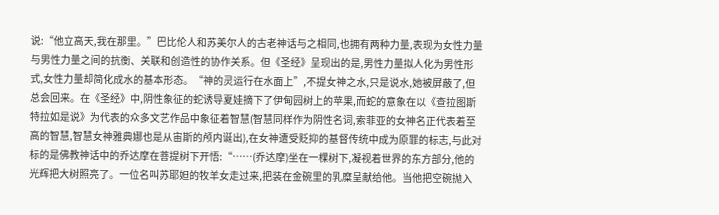说:“他立高天,我在那里。”巴比伦人和苏美尔人的古老神话与之相同,也拥有两种力量,表现为女性力量与男性力量之间的抗衡、关联和创造性的协作关系。但《圣经》呈现出的是,男性力量拟人化为男性形式,女性力量却简化成水的基本形态。“神的灵运行在水面上”,不提女神之水,只是说水,她被屏蔽了,但总会回来。在《圣经》中,阴性象征的蛇诱导夏娃摘下了伊甸园树上的苹果,而蛇的意象在以《查拉图斯特拉如是说》为代表的众多文艺作品中象征着智慧(智慧同样作为阴性名词,索菲亚的女神名正代表着至高的智慧,智慧女神雅典娜也是从宙斯的颅内诞出),在女神遭受贬抑的基督传统中成为原罪的标志,与此对标的是佛教神话中的乔达摩在菩提树下开悟:“……(乔达摩)坐在一棵树下,凝视着世界的东方部分,他的光辉把大树照亮了。一位名叫苏耶妲的牧羊女走过来,把装在金碗里的乳糜呈献给他。当他把空碗抛入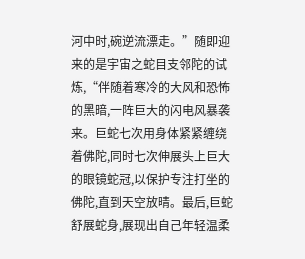河中时,碗逆流漂走。”随即迎来的是宇宙之蛇目支邻陀的试炼,“伴随着寒冷的大风和恐怖的黑暗,一阵巨大的闪电风暴袭来。巨蛇七次用身体紧紧缠绕着佛陀,同时七次伸展头上巨大的眼镜蛇冠,以保护专注打坐的佛陀,直到天空放晴。最后,巨蛇舒展蛇身,展现出自己年轻温柔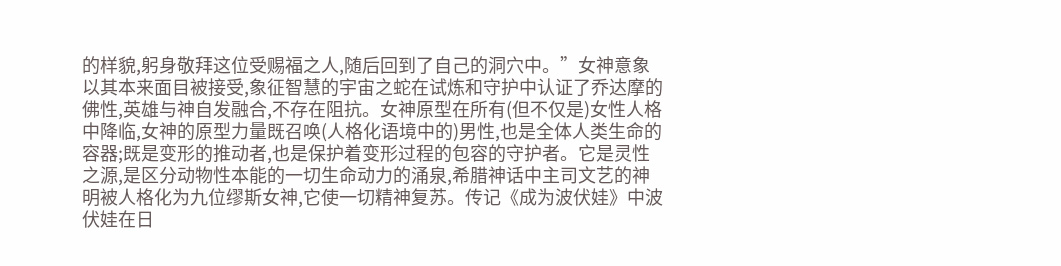的样貌,躬身敬拜这位受赐福之人,随后回到了自己的洞穴中。”女神意象以其本来面目被接受,象征智慧的宇宙之蛇在试炼和守护中认证了乔达摩的佛性,英雄与神自发融合,不存在阻抗。女神原型在所有(但不仅是)女性人格中降临,女神的原型力量既召唤(人格化语境中的)男性,也是全体人类生命的容器;既是变形的推动者,也是保护着变形过程的包容的守护者。它是灵性之源,是区分动物性本能的一切生命动力的涌泉,希腊神话中主司文艺的神明被人格化为九位缪斯女神,它使一切精神复苏。传记《成为波伏娃》中波伏娃在日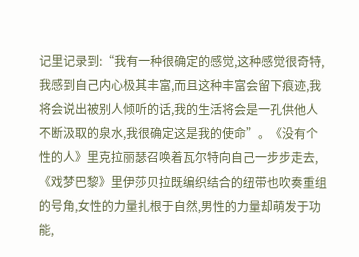记里记录到:“我有一种很确定的感觉,这种感觉很奇特,我感到自己内心极其丰富,而且这种丰富会留下痕迹,我将会说出被别人倾听的话,我的生活将会是一孔供他人不断汲取的泉水,我很确定这是我的使命”。《没有个性的人》里克拉丽瑟召唤着瓦尔特向自己一步步走去,《戏梦巴黎》里伊莎贝拉既编织结合的纽带也吹奏重组的号角,女性的力量扎根于自然,男性的力量却萌发于功能,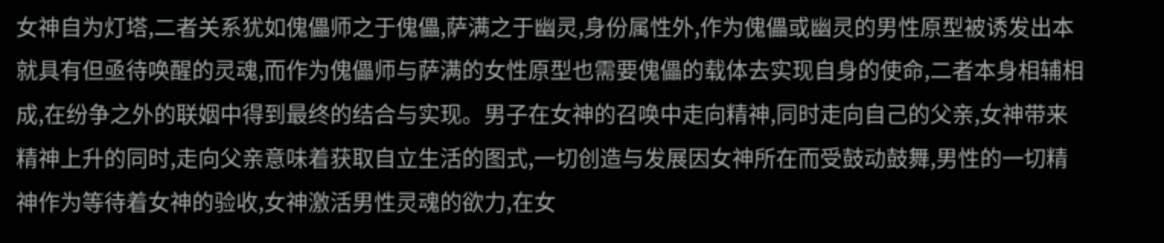女神自为灯塔,二者关系犹如傀儡师之于傀儡,萨满之于幽灵,身份属性外,作为傀儡或幽灵的男性原型被诱发出本就具有但亟待唤醒的灵魂,而作为傀儡师与萨满的女性原型也需要傀儡的载体去实现自身的使命,二者本身相辅相成,在纷争之外的联姻中得到最终的结合与实现。男子在女神的召唤中走向精神,同时走向自己的父亲,女神带来精神上升的同时,走向父亲意味着获取自立生活的图式,一切创造与发展因女神所在而受鼓动鼓舞,男性的一切精神作为等待着女神的验收,女神激活男性灵魂的欲力,在女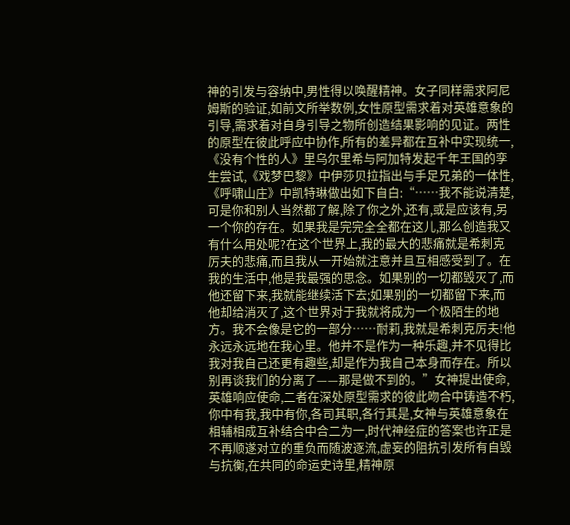神的引发与容纳中,男性得以唤醒精神。女子同样需求阿尼姆斯的验证,如前文所举数例,女性原型需求着对英雄意象的引导,需求着对自身引导之物所创造结果影响的见证。两性的原型在彼此呼应中协作,所有的差异都在互补中实现统一,《没有个性的人》里乌尔里希与阿加特发起千年王国的孪生尝试,《戏梦巴黎》中伊莎贝拉指出与手足兄弟的一体性,《呼啸山庄》中凯特琳做出如下自白:“……我不能说清楚,可是你和别人当然都了解,除了你之外,还有,或是应该有,另一个你的存在。如果我是完完全全都在这儿,那么创造我又有什么用处呢?在这个世界上,我的最大的悲痛就是希刺克厉夫的悲痛,而且我从一开始就注意并且互相感受到了。在我的生活中,他是我最强的思念。如果别的一切都毁灭了,而他还留下来,我就能继续活下去;如果别的一切都留下来,而他却给消灭了,这个世界对于我就将成为一个极陌生的地方。我不会像是它的一部分……耐莉,我就是希刺克厉夫!他永远永远地在我心里。他并不是作为一种乐趣,并不见得比我对我自己还更有趣些,却是作为我自己本身而存在。所以别再谈我们的分离了——那是做不到的。”女神提出使命,英雄响应使命,二者在深处原型需求的彼此吻合中铸造不朽,你中有我,我中有你,各司其职,各行其是,女神与英雄意象在相辅相成互补结合中合二为一,时代神经症的答案也许正是不再顺遂对立的重负而随波逐流,虚妄的阻抗引发所有自毁与抗衡,在共同的命运史诗里,精神原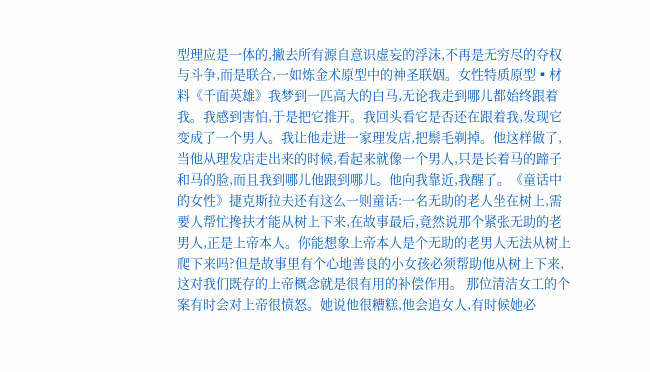型理应是一体的,撇去所有源自意识虚妄的浮沫,不再是无穷尽的夺权与斗争,而是联合,一如炼金术原型中的神圣联姻。女性特质原型▪材料《千面英雄》我梦到一匹高大的白马,无论我走到哪儿都始终跟着我。我感到害怕,于是把它推开。我回头看它是否还在跟着我,发现它变成了一个男人。我让他走进一家理发店,把鬃毛剃掉。他这样做了,当他从理发店走出来的时候,看起来就像一个男人,只是长着马的蹄子和马的脸,而且我到哪儿他跟到哪儿。他向我靠近,我醒了。《童话中的女性》捷克斯拉夫还有这么一则童话:一名无助的老人坐在树上,需要人帮忙搀扶才能从树上下来,在故事最后,竟然说那个紧张无助的老男人,正是上帝本人。你能想象上帝本人是个无助的老男人无法从树上爬下来吗?但是故事里有个心地善良的小女孩必须帮助他从树上下来,这对我们既存的上帝概念就是很有用的补偿作用。 那位清洁女工的个案有时会对上帝很愤怒。她说他很糟糕,他会追女人,有时候她必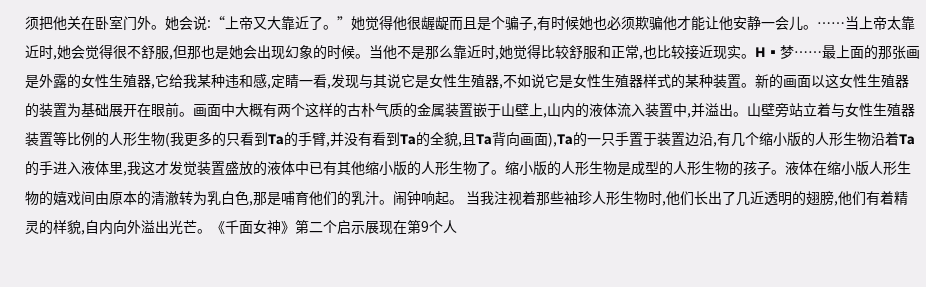须把他关在卧室门外。她会说:“上帝又大靠近了。”她觉得他很龌龊而且是个骗子,有时候她也必须欺骗他才能让他安静一会儿。……当上帝太靠近时,她会觉得很不舒服,但那也是她会出现幻象的时候。当他不是那么靠近时,她觉得比较舒服和正常,也比较接近现实。H▪梦……最上面的那张画是外露的女性生殖器,它给我某种违和感,定睛一看,发现与其说它是女性生殖器,不如说它是女性生殖器样式的某种装置。新的画面以这女性生殖器的装置为基础展开在眼前。画面中大概有两个这样的古朴气质的金属装置嵌于山壁上,山内的液体流入装置中,并溢出。山壁旁站立着与女性生殖器装置等比例的人形生物(我更多的只看到Ta的手臂,并没有看到Ta的全貌,且Ta背向画面),Ta的一只手置于装置边沿,有几个缩小版的人形生物沿着Ta的手进入液体里,我这才发觉装置盛放的液体中已有其他缩小版的人形生物了。缩小版的人形生物是成型的人形生物的孩子。液体在缩小版人形生物的嬉戏间由原本的清澈转为乳白色,那是哺育他们的乳汁。闹钟响起。 当我注视着那些袖珍人形生物时,他们长出了几近透明的翅膀,他们有着精灵的样貌,自内向外溢出光芒。《千面女神》第二个启示展现在第9个人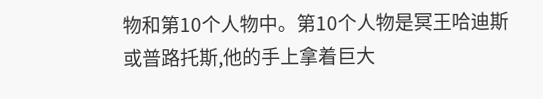物和第10个人物中。第10个人物是冥王哈迪斯或普路托斯,他的手上拿着巨大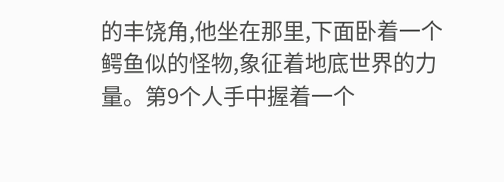的丰饶角,他坐在那里,下面卧着一个鳄鱼似的怪物,象征着地底世界的力量。第9个人手中握着一个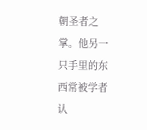朝圣者之掌。他另一只手里的东西常被学者认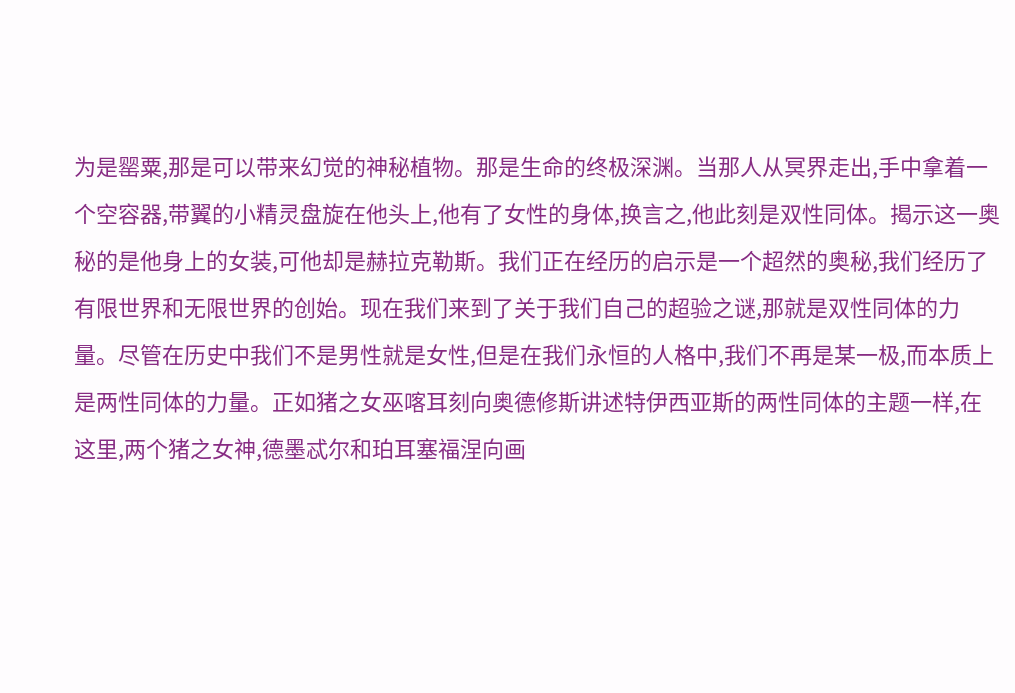为是罂粟,那是可以带来幻觉的神秘植物。那是生命的终极深渊。当那人从冥界走出,手中拿着一个空容器,带翼的小精灵盘旋在他头上,他有了女性的身体,换言之,他此刻是双性同体。揭示这一奥秘的是他身上的女装,可他却是赫拉克勒斯。我们正在经历的启示是一个超然的奥秘,我们经历了有限世界和无限世界的创始。现在我们来到了关于我们自己的超验之谜,那就是双性同体的力量。尽管在历史中我们不是男性就是女性,但是在我们永恒的人格中,我们不再是某一极,而本质上是两性同体的力量。正如猪之女巫喀耳刻向奥德修斯讲述特伊西亚斯的两性同体的主题一样,在这里,两个猪之女神,德墨忒尔和珀耳塞福涅向画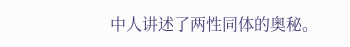中人讲述了两性同体的奥秘。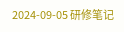2024-09-05 研修笔记